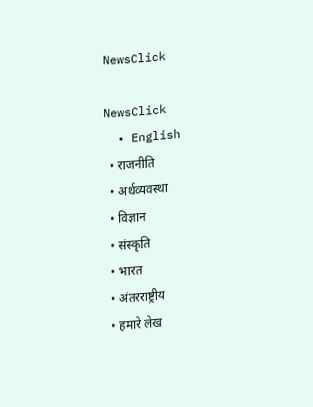NewsClick

NewsClick
  • English
  • राजनीति
  • अर्थव्यवस्था
  • विज्ञान
  • संस्कृति
  • भारत
  • अंतरराष्ट्रीय
  • हमारे लेख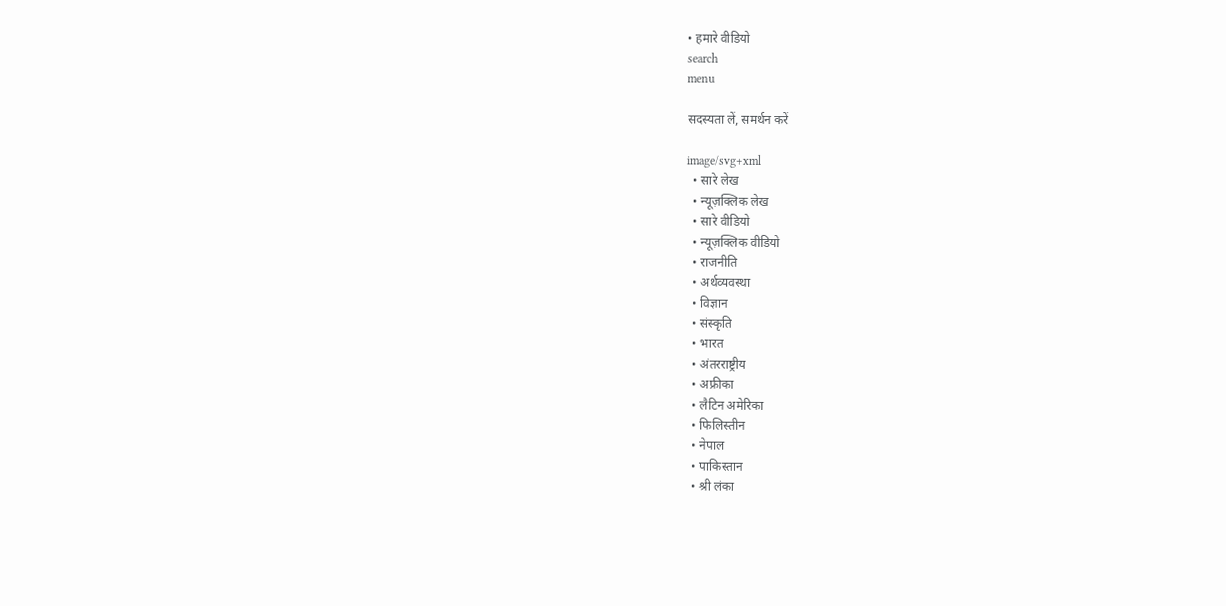• हमारे वीडियो
search
menu

सदस्यता लें, समर्थन करें

image/svg+xml
  • सारे लेख
  • न्यूज़क्लिक लेख
  • सारे वीडियो
  • न्यूज़क्लिक वीडियो
  • राजनीति
  • अर्थव्यवस्था
  • विज्ञान
  • संस्कृति
  • भारत
  • अंतरराष्ट्रीय
  • अफ्रीका
  • लैटिन अमेरिका
  • फिलिस्तीन
  • नेपाल
  • पाकिस्तान
  • श्री लंका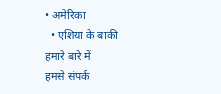• अमेरिका
  • एशिया के बाकी
हमारे बारे में
हमसे संपर्क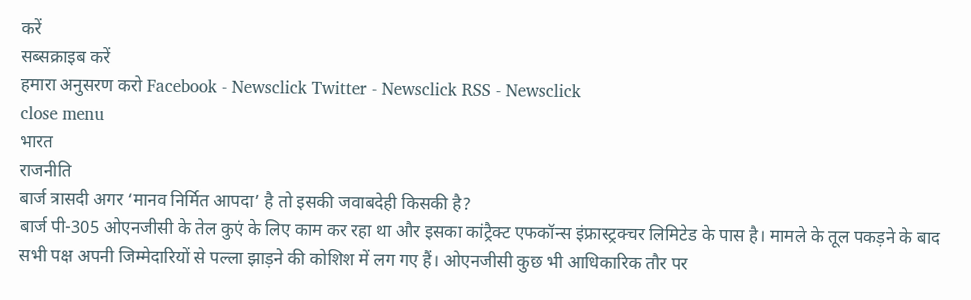करें
सब्सक्राइब करें
हमारा अनुसरण करो Facebook - Newsclick Twitter - Newsclick RSS - Newsclick
close menu
भारत
राजनीति
बार्ज त्रासदी अगर ‘मानव निर्मित आपदा’ है तो इसकी जवाबदेही किसकी है?
बार्ज पी-305 ओएनजीसी के तेल कुएं के लिए काम कर रहा था और इसका कांट्रैक्ट एफकॉन्स इंफ्रास्ट्रक्चर लिमिटेड के पास है। मामले के तूल पकड़ने के बाद सभी पक्ष अपनी जिम्मेदारियों से पल्ला झाड़ने की कोशिश में लग गए हैं। ओएनजीसी कुछ भी आधिकारिक तौर पर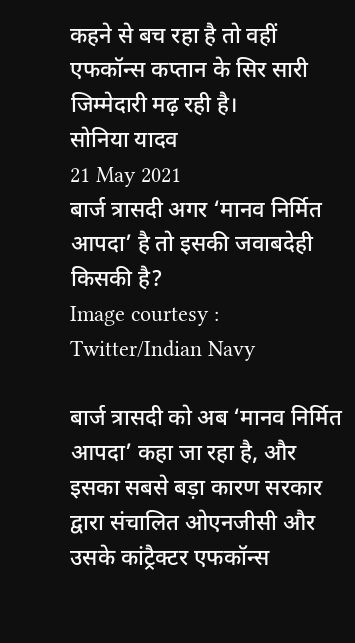कहने से बच रहा है तो वहीं एफकॉन्स कप्तान के सिर सारी जिम्मेदारी मढ़ रही है।
सोनिया यादव
21 May 2021
बार्ज त्रासदी अगर ‘मानव निर्मित आपदा’ है तो इसकी जवाबदेही किसकी है?
Image courtesy : Twitter/Indian Navy

बार्ज त्रासदी को अब ‘मानव निर्मित आपदा’ कहा जा रहा है, और इसका सबसे बड़ा कारण सरकार द्वारा संचालित ओएनजीसी और उसके कांट्रैक्टर एफकॉन्स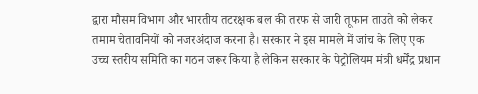द्वारा मौसम विभाग और भारतीय तटरक्षक बल की तरफ से जारी तूफान ताउते को लेकर तमाम चेतावनियों को नजरअंदाज करना है। सरकार ने इस मामले में जांच के लिए एक उच्च स्तरीय समिति का गठन जरूर किया है लेकिन सरकार के पेट्रोलियम मंत्री धर्मेंद्र प्रधान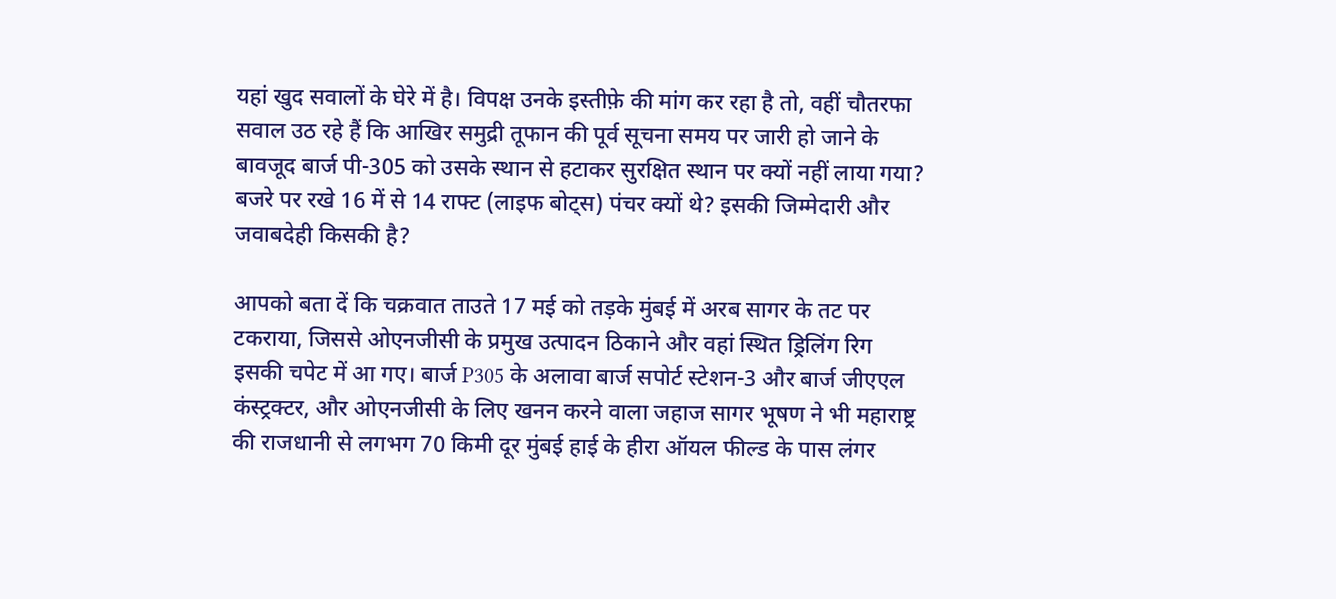यहां खुद सवालों के घेरे में है। विपक्ष उनके इस्तीफ़े की मांग कर रहा है तो, वहीं चौतरफा सवाल उठ रहे हैं कि आखिर समुद्री तूफान की पूर्व सूचना समय पर जारी हो जाने के बावजूद बार्ज पी-305 को उसके स्थान से हटाकर सुरक्षित स्थान पर क्यों नहीं लाया गया? बजरे पर रखे 16 में से 14 राफ्ट (लाइफ बोट्स) पंचर क्यों थे? इसकी जिम्मेदारी और जवाबदेही किसकी है?

आपको बता दें कि चक्रवात ताउते 17 मई को तड़के मुंबई में अरब सागर के तट पर टकराया, जिससे ओएनजीसी के प्रमुख उत्पादन ठिकाने और वहां स्थित ड्रिलिंग रिग इसकी चपेट में आ गए। बार्ज P305 के अलावा बार्ज सपोर्ट स्टेशन-3 और बार्ज जीएएल कंस्ट्रक्टर, और ओएनजीसी के लिए खनन करने वाला जहाज सागर भूषण ने भी महाराष्ट्र की राजधानी से लगभग 70 किमी दूर मुंबई हाई के हीरा ऑयल फील्ड के पास लंगर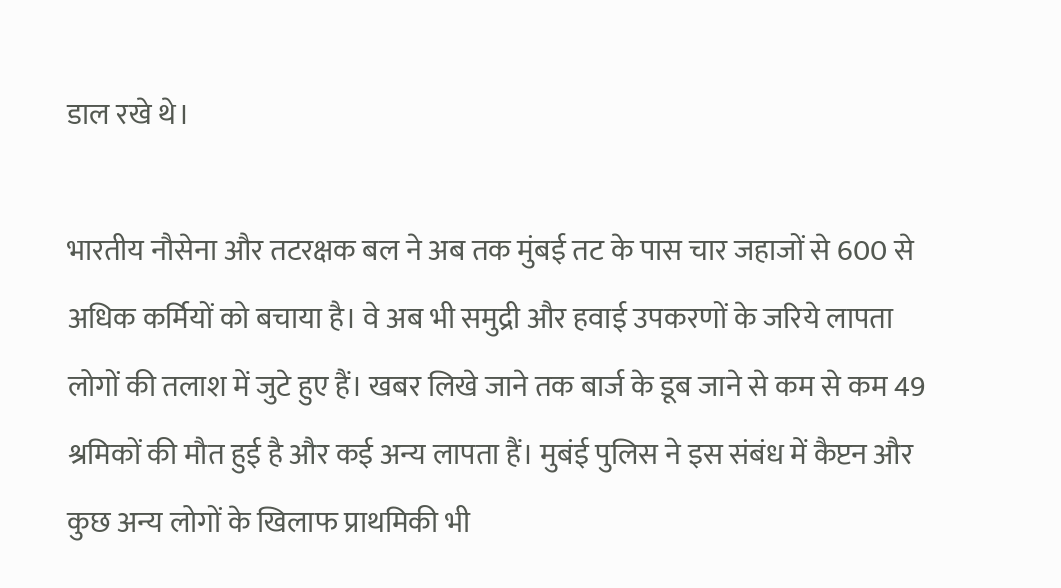डाल रखे थे।

भारतीय नौसेना और तटरक्षक बल ने अब तक मुंबई तट के पास चार जहाजों से 600 से अधिक कर्मियों को बचाया है। वे अब भी समुद्री और हवाई उपकरणों के जरिये लापता लोगों की तलाश में जुटे हुए हैं। खबर लिखे जाने तक बार्ज के डूब जाने से कम से कम 49 श्रमिकों की मौत हुई है और कई अन्य लापता हैं। मुबंई पुलिस ने इस संबंध में कैप्टन और कुछ अन्य लोगों के खिलाफ प्राथमिकी भी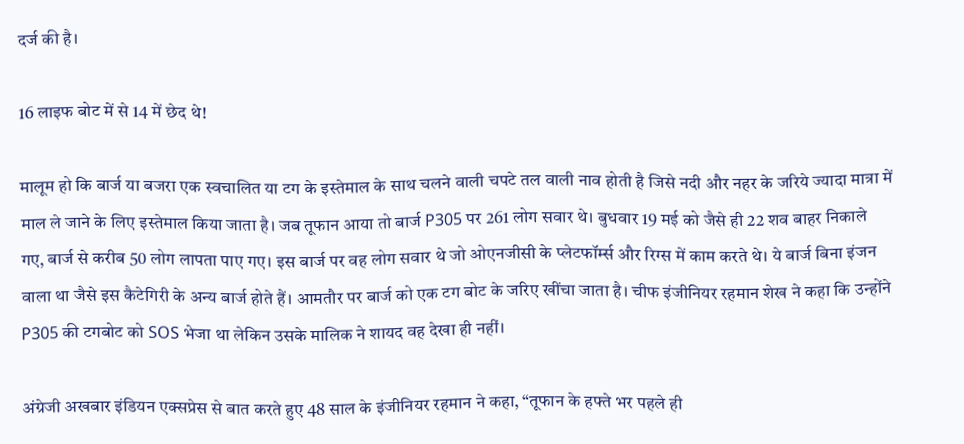दर्ज की है।

16 लाइफ बोट में से 14 में छेद थे!

मालूम हो कि बार्ज या बजरा एक स्वचालित या टग के इस्तेमाल के साथ चलने वाली चपटे तल वाली नाव होती है जिसे नदी और नहर के जरिये ज्यादा मात्रा में माल ले जाने के लिए इस्तेमाल किया जाता है। जब तूफान आया तो बार्ज P305 पर 261 लोग सवार थे। बुधवार 19 मई को जैसे ही 22 शव बाहर निकाले गए, बार्ज से करीब 50 लोग लापता पाए गए। इस बार्ज पर वह लोग सवार थे जो ओएनजीसी के प्लेटफॉर्म्स और रिग्स में काम करते थे। ये बार्ज बिना इंजन वाला था जैसे इस कैटेगिरी के अन्य बार्ज होते हैं। आमतौर पर बार्ज को एक टग बोट के जरिए खींचा जाता है। चीफ इंजीनियर रहमान शेख ने कहा कि उन्होंने P305 की टगबोट को SOS भेजा था लेकिन उसके मालिक ने शायद वह देखा ही नहीं।

अंग्रेजी अखबार इंडियन एक्सप्रेस से बात करते हुए 48 साल के इंजीनियर रहमान ने कहा, “तूफान के हफ्ते भर पहले ही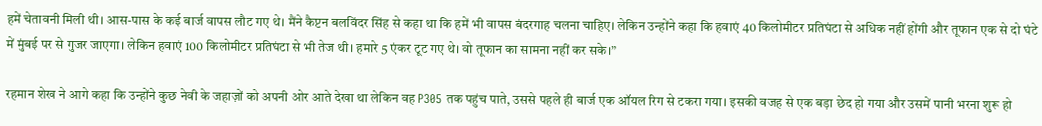हमें चेतावनी मिली थी। आस-पास के कई बार्ज वापस लौट गए थे। मैंने कैप्टन बलविंदर सिंह से कहा था कि हमें भी वापस बंदरगाह चलना चाहिए। लेकिन उन्होंने कहा कि हवाएं 40 किलोमीटर प्रतिघंटा से अधिक नहीं होंगी और तूफान एक से दो घंटे में मुंबई पर से गुजर जाएगा। लेकिन हवाएं 100 किलोमीटर प्रतिघंटा से भी तेज थी। हमारे 5 एंकर टूट गए थे। वो तूफान का सामना नहीं कर सके।”

रहमान शेख ने आगे कहा कि उन्होंने कुछ नेवी के जहाज़ों को अपनी ओर आते देखा था लेकिन वह P305 तक पहुंच पाते, उससे पहले ही बार्ज एक ऑयल रिग से टकरा गया। इसकी वजह से एक बड़ा छेद हो गया और उसमें पानी भरना शुरू हो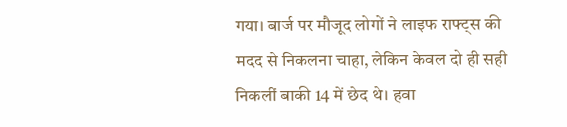गया। बार्ज पर मौजूद लोगों ने लाइफ राफ्ट्स की मदद से निकलना चाहा, लेकिन केवल दो ही सही निकलीं बाकी 14 में छेद थे। हवा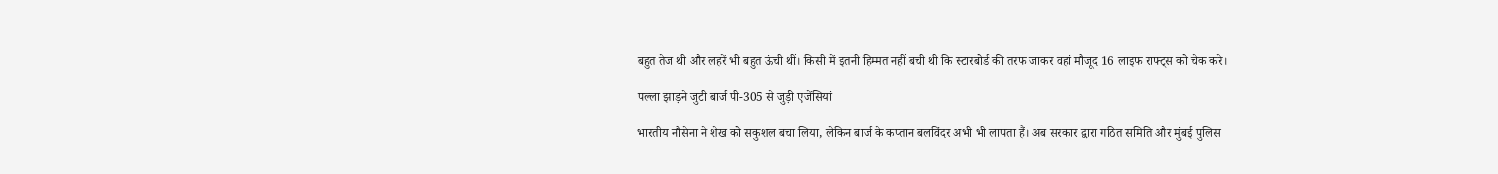बहुत तेज थी और लहरें भी बहुत ऊंची थीं। किसी में इतनी हिम्मत नहीं बची थी कि स्टारबोर्ड की तरफ जाकर वहां मौजूद 16 लाइफ राफ्ट्स को चेक करे।

पल्ला झाड़ने जुटी बार्ज पी-305 से जुड़ी एजेंसियां

भारतीय नौसेना ने शेख को सकुशल बचा लिया, लेकिन बार्ज के कप्तान बलविंदर अभी भी लापता हैं। अब सरकार द्वारा गठित समिति और मुंबई पुलिस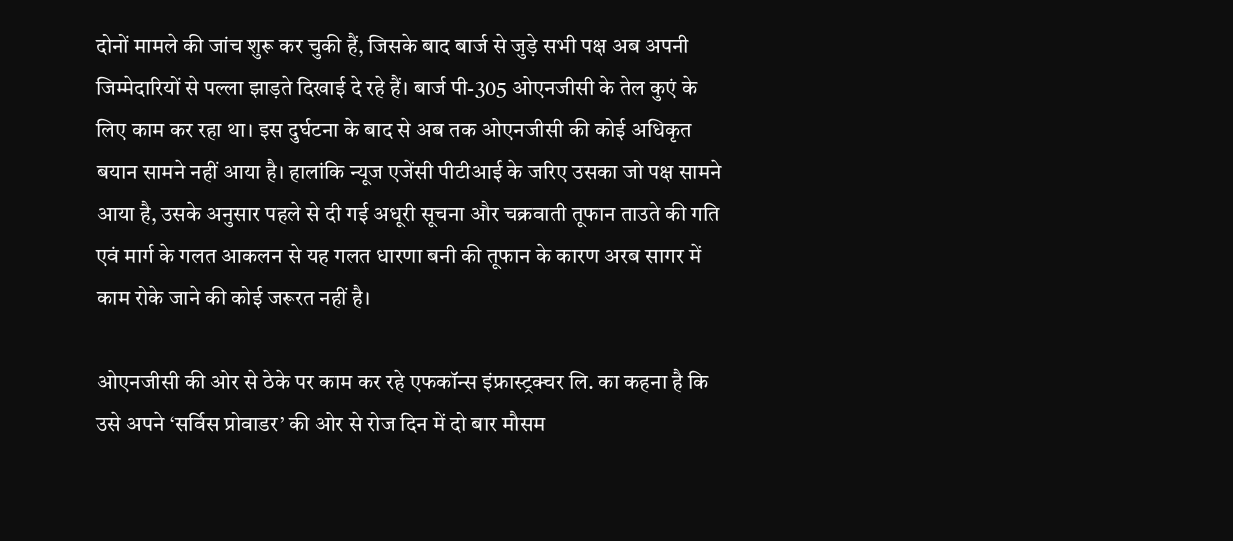दोनों मामले की जांच शुरू कर चुकी हैं, जिसके बाद बार्ज से जुड़े सभी पक्ष अब अपनी जिम्मेदारियों से पल्ला झाड़ते दिखाई दे रहे हैं। बार्ज पी-305 ओएनजीसी के तेल कुएं के लिए काम कर रहा था। इस दुर्घटना के बाद से अब तक ओएनजीसी की कोई अधिकृत बयान सामने नहीं आया है। हालांकि न्यूज एजेंसी पीटीआई के जरिए उसका जो पक्ष सामने आया है, उसके अनुसार पहले से दी गई अधूरी सूचना और चक्रवाती तूफान ताउते की गति एवं मार्ग के गलत आकलन से यह गलत धारणा बनी की तूफान के कारण अरब सागर में काम रोके जाने की कोई जरूरत नहीं है।

ओएनजीसी की ओर से ठेके पर काम कर रहे एफकॉन्स इंफ्रास्ट्रक्चर लि. का कहना है कि उसे अपने ‘सर्विस प्रोवाडर’ की ओर से रोज दिन में दो बार मौसम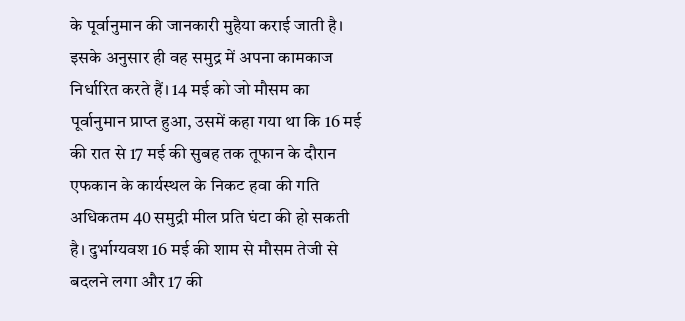के पूर्वानुमान की जानकारी मुहैया कराई जाती है। इसके अनुसार ही वह समुद्र में अपना कामकाज निर्धारित करते हैं। 14 मई को जो मौसम का पूर्वानुमान प्राप्त हुआ, उसमें कहा गया था कि 16 मई की रात से 17 मई की सुबह तक तूफान के दौरान एफकान के कार्यस्थल के निकट हवा की गति अधिकतम 40 समुद्री मील प्रति घंटा की हो सकती है। दुर्भाग्यवश 16 मई की शाम से मौसम तेजी से बदलने लगा और 17 की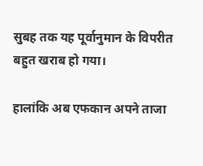सुबह तक यह पूर्वानुमान के विपरीत बहुत खराब हो गया।

हालांकि अब एफकान अपने ताजा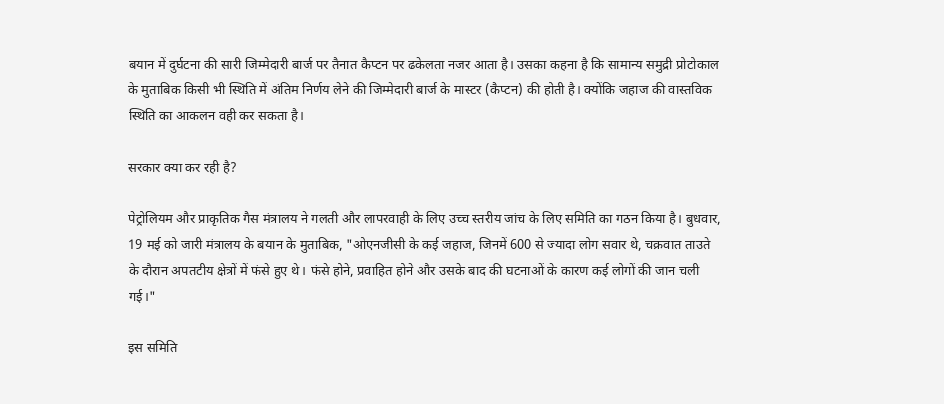बयान में दुर्घटना की सारी जिम्मेदारी बार्ज पर तैनात कैप्टन पर ढकेलता नजर आता है। उसका कहना है कि सामान्य समुद्री प्रोटोकाल के मुताबिक किसी भी स्थिति में अंतिम निर्णय लेने की जिम्मेदारी बार्ज के मास्टर (कैप्टन) की होती है। क्योंकि जहाज की वास्तविक स्थिति का आकलन वही कर सकता है।

सरकार क्या कर रही है?

पेट्रोलियम और प्राकृतिक गैस मंत्रालय ने गलती और लापरवाही के लिए उच्च स्तरीय जांच के लिए समिति का गठन किया है। बुधवार, 19 मई को जारी मंत्रालय के बयान के मुताबिक, "ओएनजीसी के कई जहाज, जिनमें 600 से ज्यादा लोग सवार थे, चक्रवात ताउते के दौरान अपतटीय क्षेत्रों में फंसे हुए थे। फंसे होने, प्रवाहित होने और उसके बाद की घटनाओं के कारण कई लोगों की जान चली गई।"

इस समिति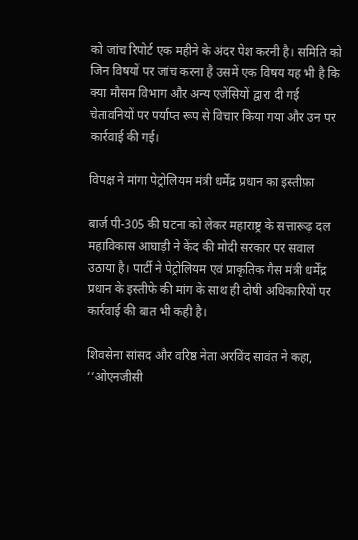को जांच रिपोर्ट एक महीने के अंदर पेश करनी है। समिति को जिन विषयों पर जांच करना है उसमें एक विषय यह भी है कि क्या मौसम विभाग और अन्य एजेंसियों द्वारा दी गई चेतावनियों पर पर्याप्त रूप से विचार किया गया और उन पर कार्रवाई की गई।

विपक्ष ने मांगा पेट्रोलियम मंत्री धर्मेंद्र प्रधान का इस्तीफ़ा

बार्ज पी-305 की घटना को लेकर महाराष्ट्र के सत्तारूढ़ दल महाविकास आघाड़ी ने केंद की मोदी सरकार पर सवाल उठाया है। पार्टी ने पेट्रोलियम एवं प्राकृतिक गैस मंत्री धर्मेंद्र प्रधान के इस्तीफे की मांग के साथ ही दोषी अधिकारियों पर कार्रवाई की बात भी कही है।

शिवसेना सांसद और वरिष्ठ नेता अरविंद सावंत ने कहा, ‘‘ओएनजीसी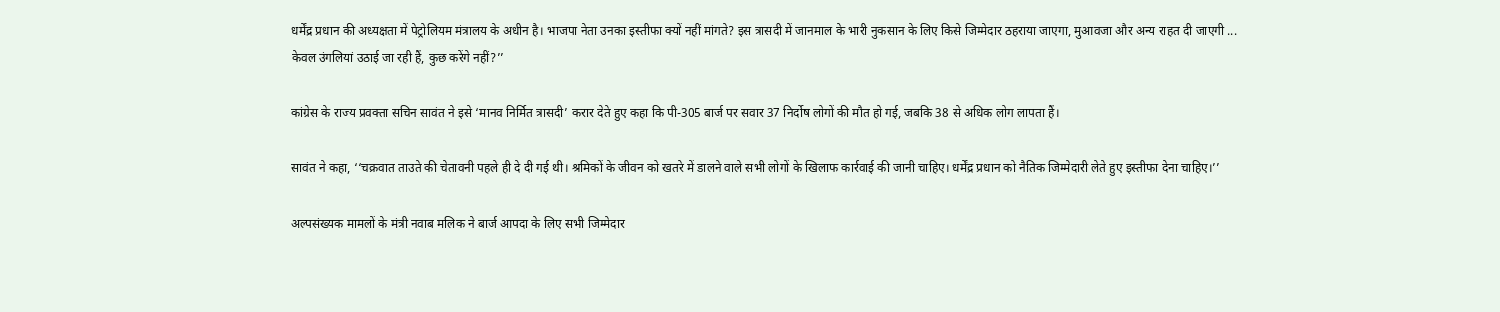धर्मेंद्र प्रधान की अध्यक्षता में पेट्रोलियम मंत्रालय के अधीन है। भाजपा नेता उनका इस्तीफा क्यों नहीं मांगते? इस त्रासदी में जानमाल के भारी नुकसान के लिए किसे जिम्मेदार ठहराया जाएगा, मुआवजा और अन्य राहत दी जाएगी ... केवल उंगलियां उठाई जा रही हैं, कुछ करेंगे नहीं?’’

कांग्रेस के राज्य प्रवक्ता सचिन सावंत ने इसे ‘मानव निर्मित त्रासदी’ करार देते हुए कहा कि पी-305 बार्ज पर सवार 37 निर्दोष लोगों की मौत हो गई, जबकि 38 से अधिक लोग लापता हैं।

सावंत ने कहा, ‘‘चक्रवात ताउते की चेतावनी पहले ही दे दी गई थी। श्रमिकों के जीवन को खतरे में डालने वाले सभी लोगों के खिलाफ कार्रवाई की जानी चाहिए। धर्मेंद्र प्रधान को नैतिक जिम्मेदारी लेते हुए इस्तीफा देना चाहिए।’’

अल्पसंख्यक मामलों के मंत्री नवाब मलिक ने बार्ज आपदा के लिए सभी जिम्मेदार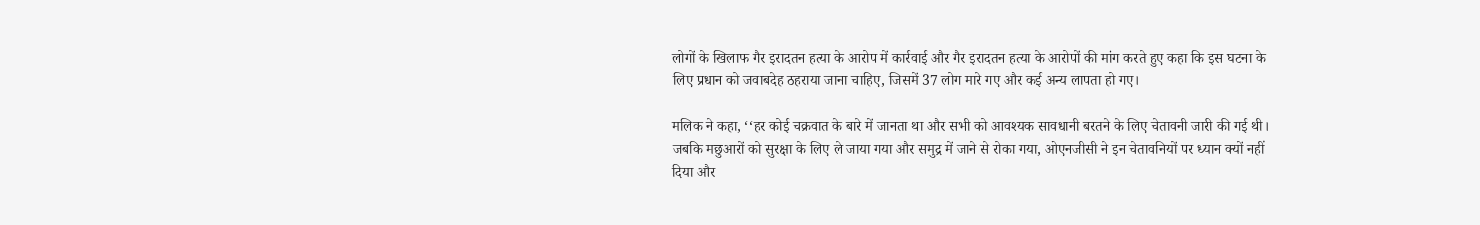लोगों के खिलाफ गैर इरादतन हत्या के आरोप में कार्रवाई और गैर इरादतन हत्या के आरोपों की मांग करते हुए कहा कि इस घटना के लिए प्रधान को जवाबदेह ठहराया जाना चाहिए, जिसमें 37 लोग मारे गए और कई अन्य लापता हो गए।

मलिक ने कहा, ‘‘हर कोई चक्रवात के बारे में जानता था और सभी को आवश्यक सावधानी बरतने के लिए चेतावनी जारी की गई थी। जबकि मछुआरों को सुरक्षा के लिए ले जाया गया और समुद्र में जाने से रोका गया, ओएनजीसी ने इन चेतावनियों पर ध्यान क्यों नहीं दिया और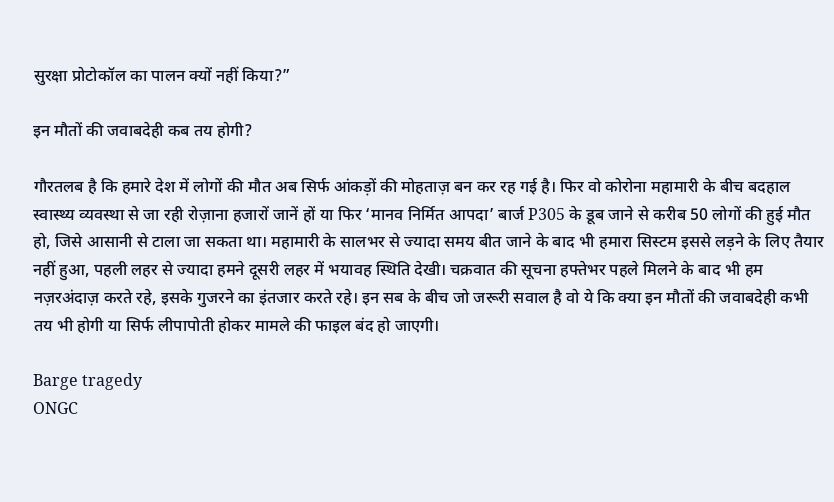सुरक्षा प्रोटोकॉल का पालन क्यों नहीं किया?”

इन मौतों की जवाबदेही कब तय होगी?

गौरतलब है कि हमारे देश में लोगों की मौत अब सिर्फ आंकड़ों की मोहताज़ बन कर रह गई है। फिर वो कोरोना महामारी के बीच बदहाल स्वास्थ्य व्यवस्था से जा रही रोज़ाना हजारों जानें हों या फिर ‘मानव निर्मित आपदा’ बार्ज P305 के डूब जाने से करीब 50 लोगों की हुई मौत हो, जिसे आसानी से टाला जा सकता था। महामारी के सालभर से ज्यादा समय बीत जाने के बाद भी हमारा सिस्टम इससे लड़ने के लिए तैयार नहीं हुआ, पहली लहर से ज्यादा हमने दूसरी लहर में भयावह स्थिति देखी। चक्रवात की सूचना हफ्तेभर पहले मिलने के बाद भी हम नज़रअंदाज़ करते रहे, इसके गुजरने का इंतजार करते रहे। इन सब के बीच जो जरूरी सवाल है वो ये कि क्या इन मौतों की जवाबदेही कभी तय भी होगी या सिर्फ लीपापोती होकर मामले की फाइल बंद हो जाएगी।

Barge tragedy
ONGC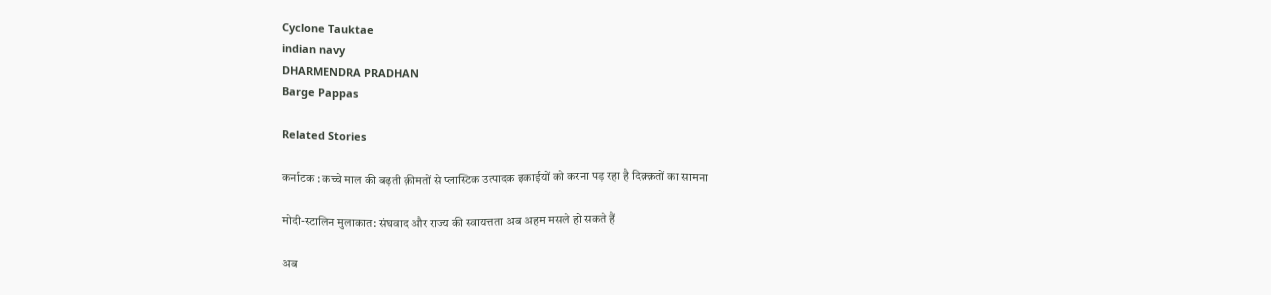Cyclone Tauktae
indian navy
DHARMENDRA PRADHAN
Barge Pappas

Related Stories

कर्नाटक : कच्चे माल की बढ़ती क़ीमतों से प्लास्टिक उत्पादक इकाईयों को करना पड़ रहा है दिक़्क़तों का सामना

मोदी-स्टालिन मुलाकात: संघवाद और राज्य की स्वायत्तता अब अहम मसले हो सकते हैं

अब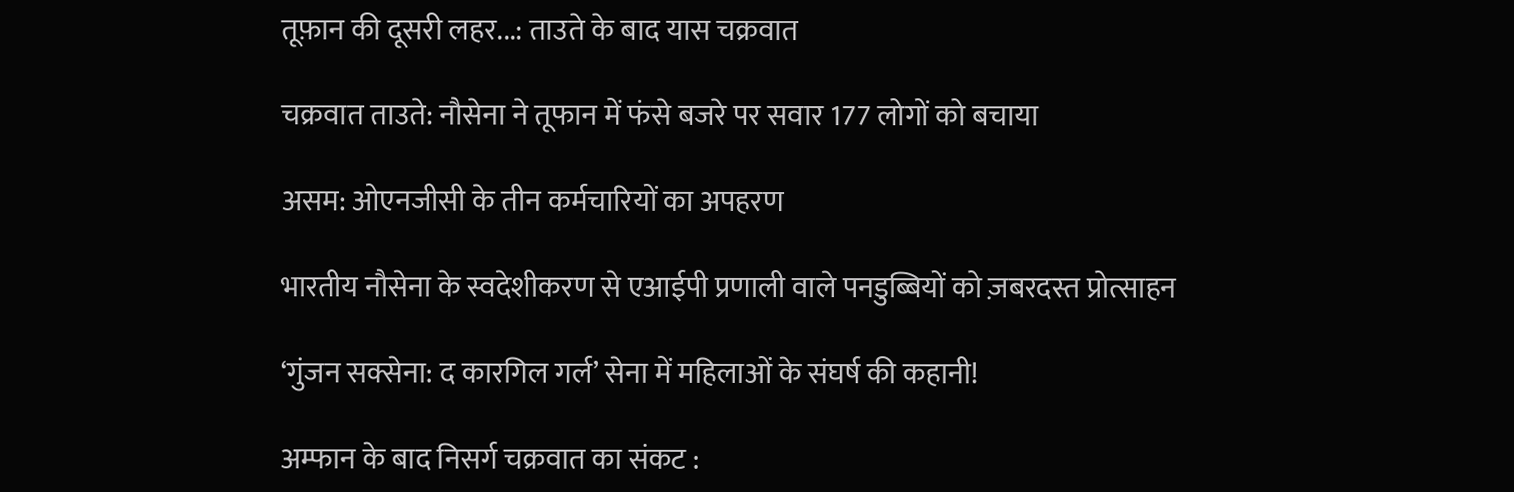तूफ़ान की दूसरी लहर...: ताउते के बाद यास चक्रवात

चक्रवात ताउते: नौसेना ने तूफान में फंसे बजरे पर सवार 177 लोगों को बचाया

असम: ओएनजीसी के तीन कर्मचारियों का अपहरण

भारतीय नौसेना के स्वदेशीकरण से एआईपी प्रणाली वाले पनडुब्बियों को ज़बरदस्त प्रोत्साहन

‘गुंजन सक्सेना: द कारगिल गर्ल’ सेना में महिलाओं के संघर्ष की कहानी!

अम्फान के बाद निसर्ग चक्रवात का संकट :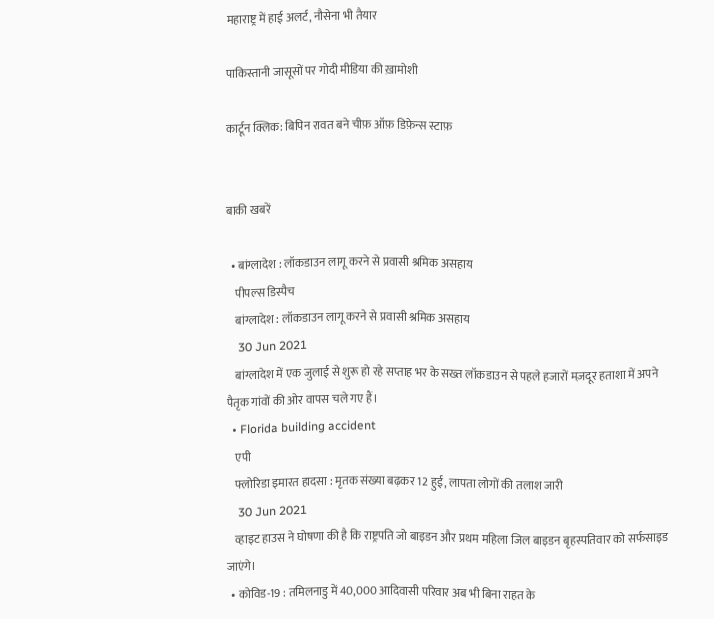महाराष्ट्र में हाई अलर्ट, नौसेना भी तैयार

पाकिस्तानी जासूसों पर गोदी मीडिया की ख़ामोशी

कार्टून क्लिक: बिपिन रावत बने चीफ़ ऑफ़ डिफ़ेन्स स्टाफ़


बाकी खबरें

  • बांग्लादेश : लॉकडाउन लागू करने से प्रवासी श्रमिक असहाय
    पीपल्स डिस्पैच
    बांग्लादेश : लॉकडाउन लागू करने से प्रवासी श्रमिक असहाय
    30 Jun 2021
    बांग्लादेश में एक जुलाई से शुरू हो रहे सप्ताह भर के सख्त लॉकडाउन से पहले हजारों मज़दूर हताशा में अपने पैतृक गांवों की ओर वापस चले गए हैं।
  • Florida building accident
    एपी
    फ्लोरिडा इमारत हादसा : मृतक संख्या बढ़कर 12 हुई, लापता लोगों की तलाश जारी
    30 Jun 2021
    व्हाइट हाउस ने घोषणा की है कि राष्ट्रपति जो बाइडन और प्रथम महिला जिल बाइडन बृहस्पतिवार को सर्फसाइड जाएंगे।
  • कोविड-19 : तमिलनाडु में 40,000 आदिवासी परिवार अब भी बिना राहत के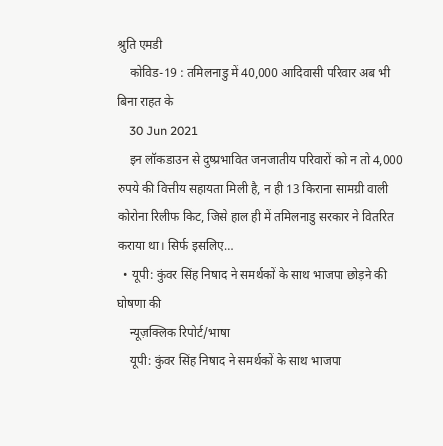श्रुति एमडी
    कोविड-19 : तमिलनाडु में 40,000 आदिवासी परिवार अब भी बिना राहत के
    30 Jun 2021
    इन लॉकडाउन से दुष्प्रभावित जनजातीय परिवारों को न तो 4,000 रुपये की वित्तीय सहायता मिली है, न ही 13 किराना सामग्री वाली कोरोना रिलीफ किट, जिसे हाल ही में तमिलनाडु सरकार ने वितरित कराया था। सिर्फ इसलिए…
  • यूपी: कुंवर सिंह निषाद ने समर्थकों के साथ भाजपा छोड़ने की घोषणा की
    न्यूज़क्लिक रिपोर्ट/भाषा
    यूपी: कुंवर सिंह निषाद ने समर्थकों के साथ भाजपा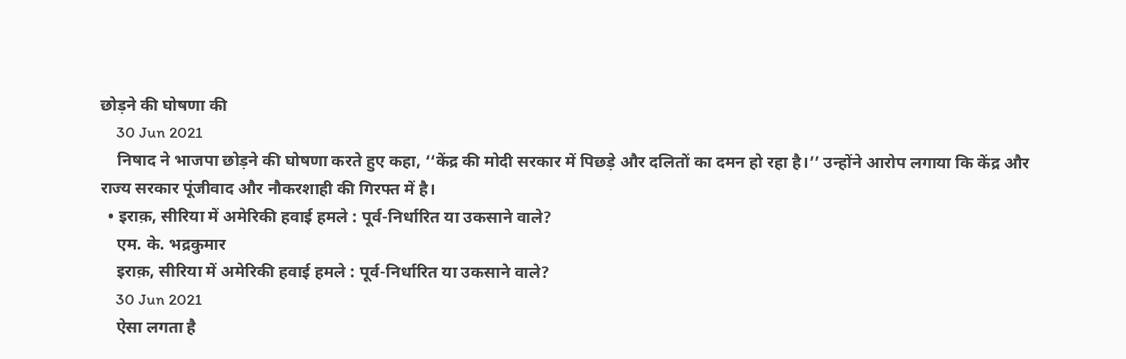छोड़ने की घोषणा की
    30 Jun 2021
    निषाद ने भाजपा छोड़ने की घोषणा करते हुए कहा, ‘‘केंद्र की मोदी सरकार में पिछड़े और दलितों का दमन हो रहा है।’’ उन्होंने आरोप लगाया कि केंद्र और राज्य सरकार पूंजीवाद और नौकरशाही की गिरफ्त में है।
  • इराक़, सीरिया में अमेरिकी हवाई हमले : पूर्व-निर्धारित या उकसाने वाले?
    एम. के. भद्रकुमार
    इराक़, सीरिया में अमेरिकी हवाई हमले : पूर्व-निर्धारित या उकसाने वाले?
    30 Jun 2021
    ऐसा लगता है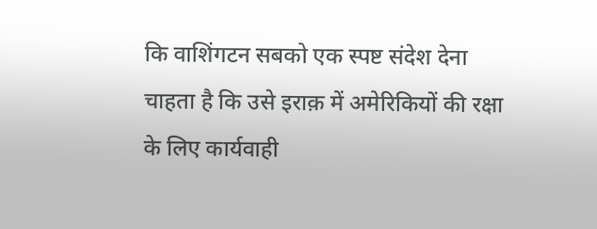कि वाशिंगटन सबको एक स्पष्ट संदेश देना चाहता है कि उसे इराक़ में अमेरिकियों की रक्षा के लिए कार्यवाही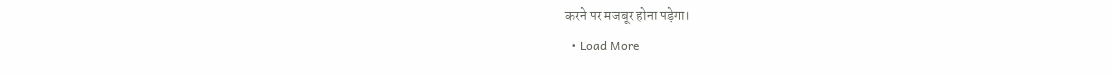करने पर मजबूर होना पड़ेगा।
  • Load More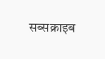सब्सक्राइब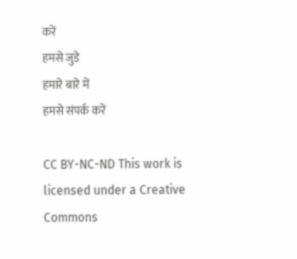करें
हमसे जुडे
हमारे बारे में
हमसे संपर्क करें

CC BY-NC-ND This work is licensed under a Creative Commons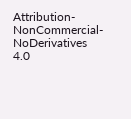Attribution-NonCommercial-NoDerivatives 4.0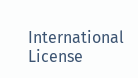International License